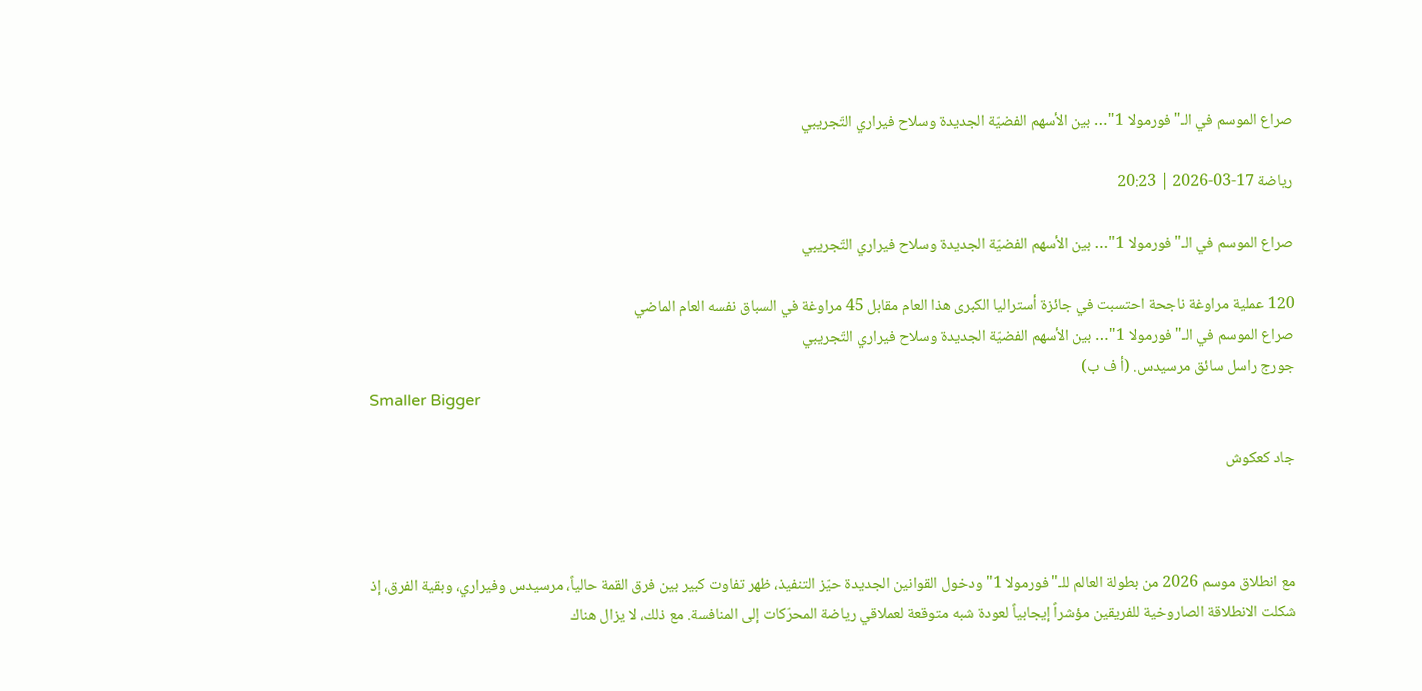صراع الموسم في الـ"فورمولا 1"… بين الأسهم الفضيّة الجديدة وسلاح فيراري التّجريبي

رياضة 17-03-2026 | 20:23

صراع الموسم في الـ"فورمولا 1"… بين الأسهم الفضيّة الجديدة وسلاح فيراري التّجريبي

120 عملية مراوغة ناجحة احتسبت في جائزة أستراليا الكبرى هذا العام مقابل 45 مراوغة في السباق نفسه العام الماضي
صراع الموسم في الـ"فورمولا 1"… بين الأسهم الفضيّة الجديدة وسلاح فيراري التّجريبي
جورج راسل سائق مرسيدس. (أ ف ب)
Smaller Bigger

جاد كعكوش



مع انطلاق موسم 2026 من بطولة العالم للـ"فورمولا 1" ودخول القوانين الجديدة حيّز التنفيذ، ظهر تفاوت كبير بين فرق القمة حالياً، مرسيدس وفيراري، وبقية الفرق، إذ شكلت الانطلاقة الصاروخية للفريقين مؤشراً إيجابياً لعودة شبه متوقعة لعملاقي رياضة المحرّكات إلى المنافسة. مع ذلك، لا يزال هناك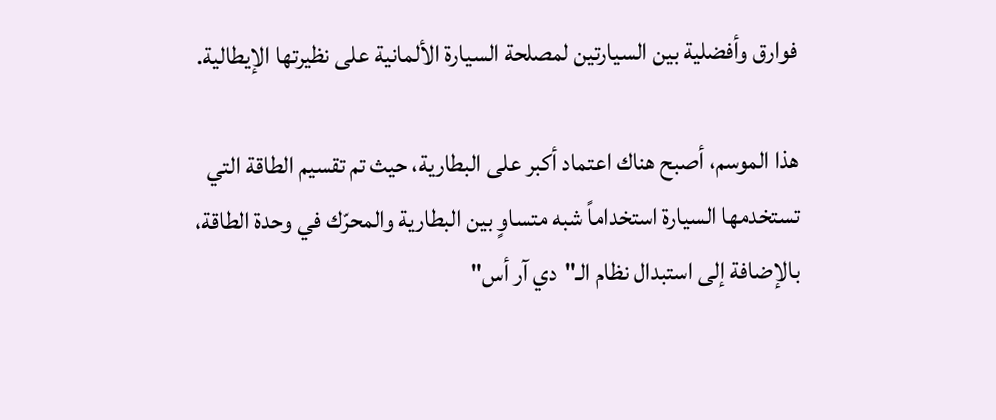فوارق وأفضلية بين السيارتين لمصلحة السيارة الألمانية على نظيرتها الإيطالية.

هذا الموسم، أصبح هناك اعتماد أكبر على البطارية، حيث تم تقسيم الطاقة التي تستخدمها السيارة استخداماً شبه متساوٍ بين البطارية والمحرّك في وحدة الطاقة، بالإضافة إلى استبدال نظام الـ"دي آر أس"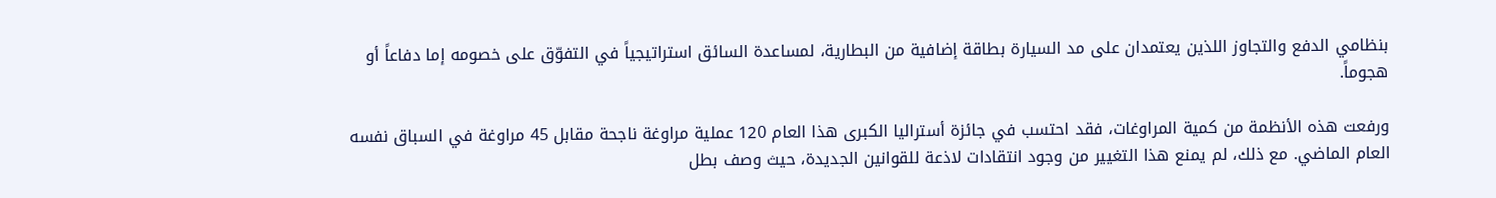بنظامي الدفع والتجاوز اللذين يعتمدان على مد السيارة بطاقة إضافية من البطارية، لمساعدة السائق استراتيجياً في التفوّق على خصومه إما دفاعاً أو هجوماً.

ورفعت هذه الأنظمة من كمية المراوغات، فقد احتسب في جائزة أستراليا الكبرى هذا العام 120 عملية مراوغة ناجحة مقابل 45 مراوغة في السباق نفسه العام الماضي. مع ذلك، لم يمنع هذا التغيير من وجود انتقادات لاذعة للقوانين الجديدة، حيث وصف بطل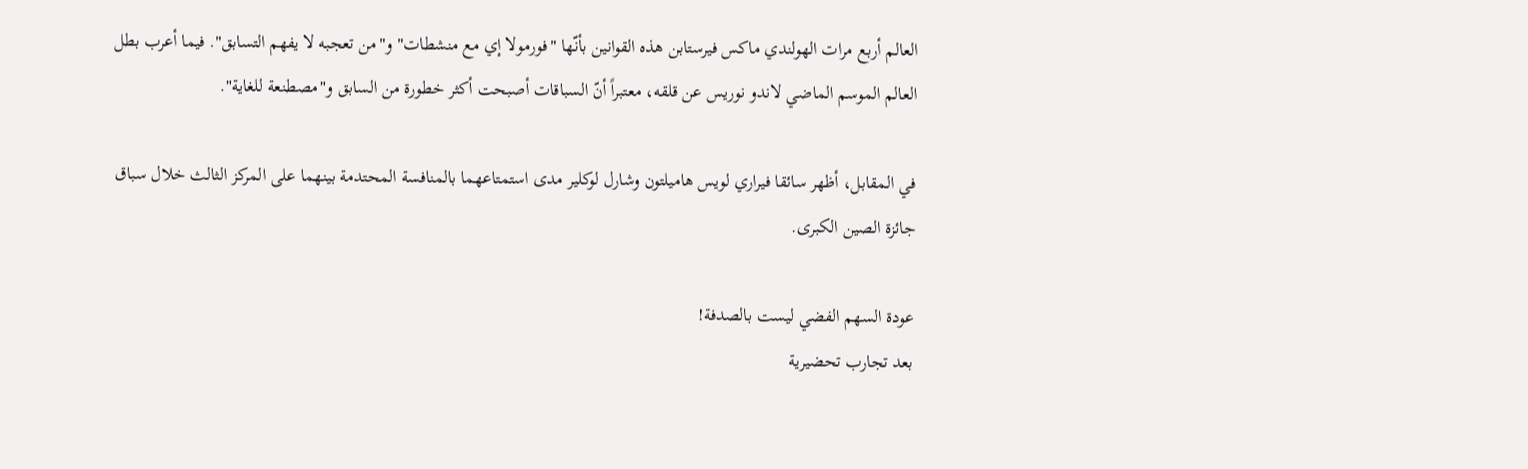العالم أربع مرات الهولندي ماكس فيرستابن هذه القوانين بأنّها "فورمولا إي مع منشطات" و"من تعجبه لا يفهم التسابق". فيما أعرب بطل العالم الموسم الماضي لاندو نوريس عن قلقه، معتبراً أنّ السباقات أصبحت أكثر خطورة من السابق و"مصطنعة للغاية".

في المقابل، أظهر سائقا فيراري لويس هاميلتون وشارل لوكلير مدى استمتاعهما بالمنافسة المحتدمة بينهما على المركز الثالث خلال سباق جائزة الصين الكبرى.

عودة السهم الفضي ليست بالصدفة!
بعد تجارب تحضيرية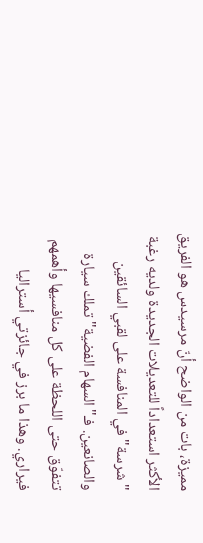مميزة، بات من الواضح أنّ مرسيدس هو الفريق الأكثر استعداداً للتعديلات الجديدة ولديه رغبة "شرسة" في المنافسة على لقبي السائقين والصانعين. فـ"السهام الفضية" تملك سيارة تتفوّق حتى اللحظة على كل منافسيها وأهمهم فيراري. وهذا ما برز في جائزتي أستراليا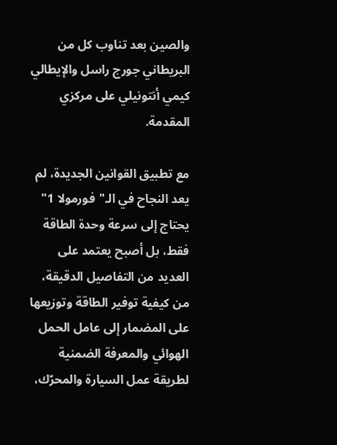والصين بعد تناوب كل من البريطاني جورج راسل والإيطالي كيمي أنتونيلي على مركزي المقدمة.

مع تطبيق القوانين الجديدة، لم يعد النجاح في الـ"فورمولا 1" يحتاج إلى سرعة وحدة الطاقة فقط، بل أصبح يعتمد على العديد من التفاصيل الدقيقة، من كيفية توفير الطاقة وتوزيعها على المضمار إلى عامل الحمل الهوائي والمعرفة الضمنية لطريقة عمل السيارة والمحرّك،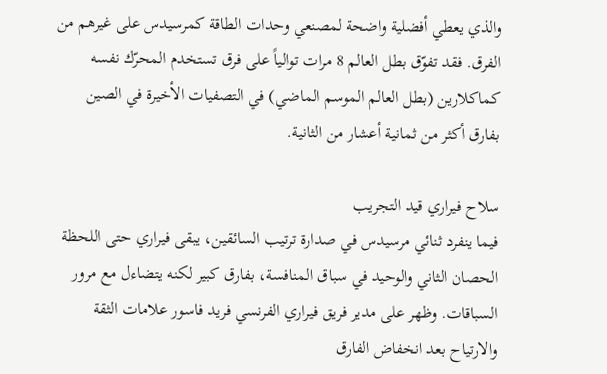والذي يعطي أفضلية واضحة لمصنعي وحدات الطاقة كمرسيدس على غيرهم من الفرق. فقد تفوّق بطل العالم 8 مرات توالياً على فرق تستخدم المحرّك نفسه كماكلارين (بطل العالم الموسم الماضي) في التصفيات الأخيرة في الصين بفارق أكثر من ثمانية أعشار من الثانية.

سلاح فيراري قيد التجريب
فيما ينفرد ثنائي مرسيدس في صدارة ترتيب السائقين، يبقى فيراري حتى اللحظة الحصان الثاني والوحيد في سباق المنافسة، بفارق كبير لكنه يتضاءل مع مرور السباقات. وظهر على مدير فريق فيراري الفرنسي فريد فاسور علامات الثقة والارتياح بعد انخفاض الفارق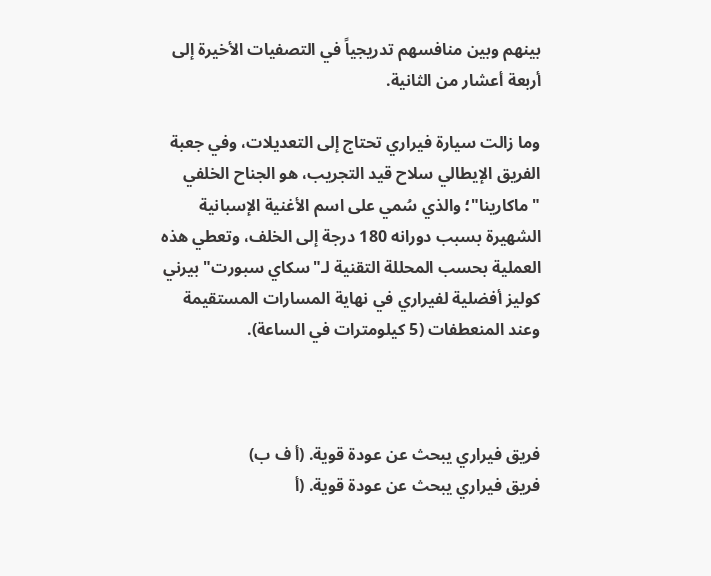بينهم وبين منافسهم تدريجياً في التصفيات الأخيرة إلى أربعة أعشار من الثانية.

وما زالت سيارة فيراري تحتاج إلى التعديلات، وفي جعبة الفريق الإيطالي سلاح قيد التجريب، هو الجناح الخلفي "ماكارينا"؛ والذي سُمي على اسم الأغنية الإسبانية الشهيرة بسبب دورانه 180 درجة إلى الخلف، وتعطي هذه العملية بحسب المحللة التقنية لـ"سكاي سبورت" بيرني كوليز أفضلية لفيراري في نهاية المسارات المستقيمة وعند المنعطفات (5 كيلومترات في الساعة).



فريق فيراري يبحث عن عودة قوية. (أ ف ب)
فريق فيراري يبحث عن عودة قوية. (أ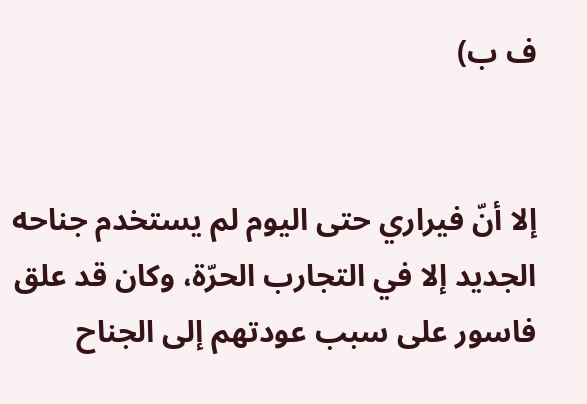ف ب)


إلا أنّ فيراري حتى اليوم لم يستخدم جناحه الجديد إلا في التجارب الحرّة، وكان قد علق فاسور على سبب عودتهم إلى الجناح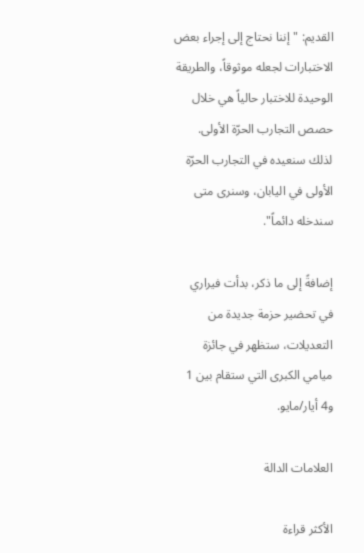القديم: "إننا نحتاج إلى إجراء بعض الاختبارات لجعله موثوقاً، والطريقة الوحيدة للاختبار حالياً هي خلال حصص التجارب الحرّة الأولى. لذلك سنعيده في التجارب الحرّة الأولى في اليابان، وسنرى متى سندخله دائماً".

إضافةً إلى ما ذكر، بدأت فيراري في تحضير حزمة جديدة من التعديلات، ستظهر في جائزة ميامي الكبرى التي ستقام بين 1 و4 أيار/مايو.

العلامات الدالة

الأكثر قراءة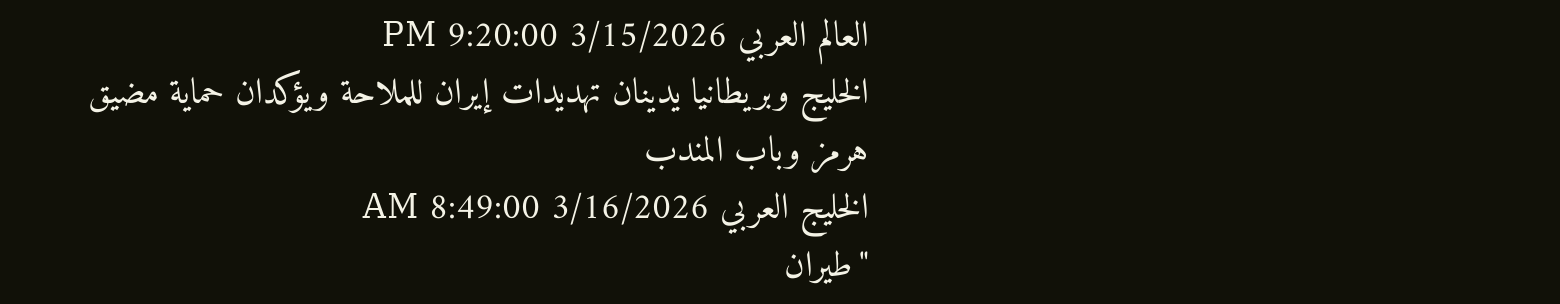العالم العربي 3/15/2026 9:20:00 PM
الخليج وبريطانيا يدينان تهديدات إيران للملاحة ويؤكدان حماية مضيق هرمز وباب المندب
الخليج العربي 3/16/2026 8:49:00 AM
"طيران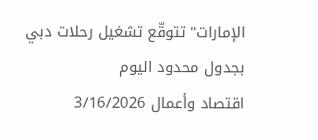الإمارات" تتوقّع تشغيل رحلات دبي بجدول محدود اليوم
اقتصاد وأعمال 3/16/2026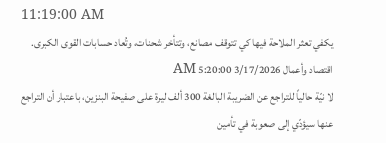11:19:00 AM
يكفي تعثر الملاحة فيها كي تتوقف مصانع، وتتأخر شحنات، وتُعاد حسابات القوى الكبرى.
اقتصاد وأعمال 3/17/2026 5:20:00 AM
لا نيّة حالياً للتراجع عن الضريبة البالغة 300 ألف ليرة على صفيحة البنزين، باعتبار أن التراجع عنها سيؤدّي إلى صعوبة في تأمين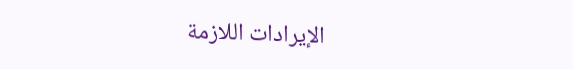الإيرادات اللازمة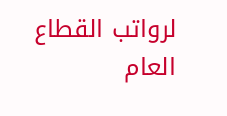لرواتب القطاع العام